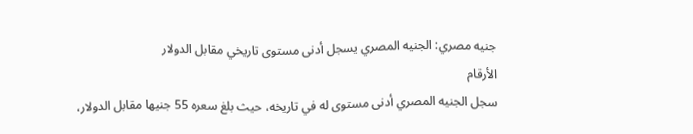جنيه مصري: الجنيه المصري يسجل أدنى مستوى تاريخي مقابل الدولار
الأرقام
سجل الجنيه المصري أدنى مستوى له في تاريخه، حيث بلغ سعره 55 جنيها مقابل الدولار،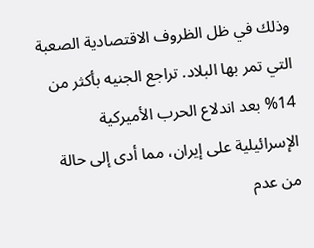وذلك في ظل الظروف الاقتصادية الصعبة التي تمر بها البلاد. تراجع الجنيه بأكثر من 14% بعد اندلاع الحرب الأميركية الإسرائيلية على إيران، مما أدى إلى حالة من عدم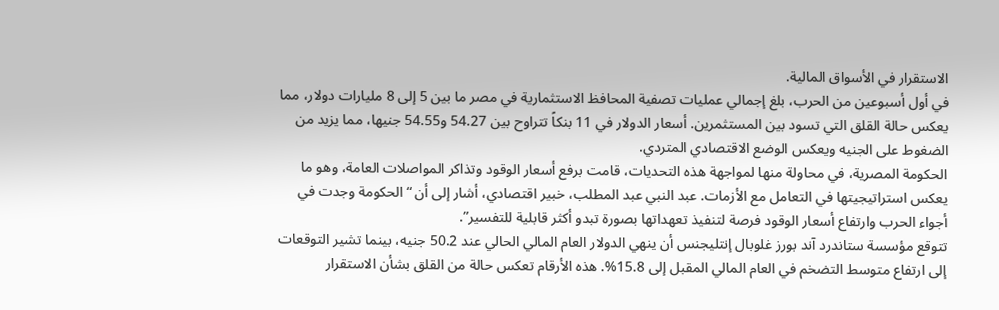الاستقرار في الأسواق المالية.
في أول أسبوعين من الحرب، بلغ إجمالي عمليات تصفية المحافظ الاستثمارية في مصر ما بين 5 إلى 8 مليارات دولار، مما يعكس حالة القلق التي تسود بين المستثمرين. أسعار الدولار في 11 بنكاً تتراوح بين 54.27 و54.55 جنيها، مما يزيد من الضغوط على الجنيه ويعكس الوضع الاقتصادي المتردي.
الحكومة المصرية، في محاولة منها لمواجهة هذه التحديات، قامت برفع أسعار الوقود وتذاكر المواصلات العامة، وهو ما يعكس استراتيجيتها في التعامل مع الأزمات. عبد النبي عبد المطلب، خبير اقتصادي، أشار إلى أن “الحكومة وجدت في أجواء الحرب وارتفاع أسعار الوقود فرصة لتنفيذ تعهداتها بصورة تبدو أكثر قابلية للتفسير”.
تتوقع مؤسسة ستاندرد آند بورز غلوبال إنتليجنس أن ينهي الدولار العام المالي الحالي عند 50.2 جنيه، بينما تشير التوقعات إلى ارتفاع متوسط التضخم في العام المالي المقبل إلى 15.8%. هذه الأرقام تعكس حالة من القلق بشأن الاستقرار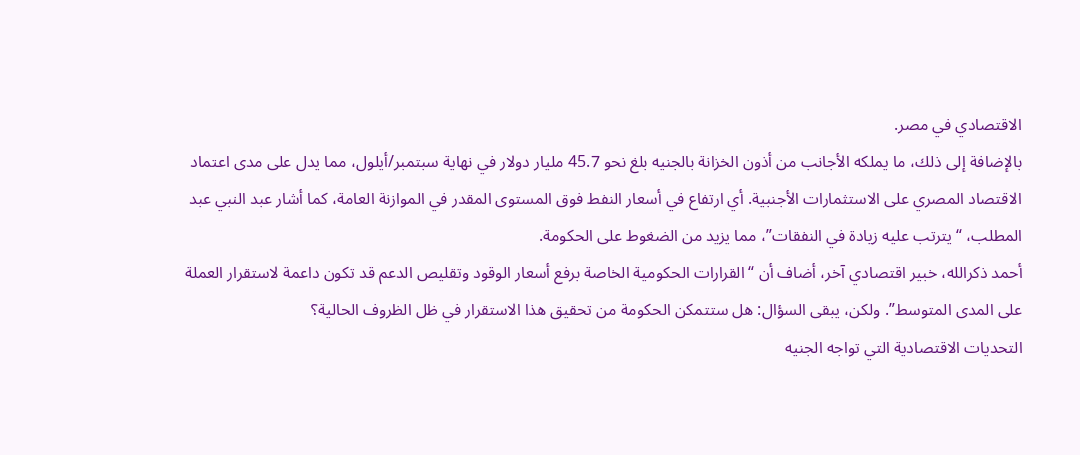الاقتصادي في مصر.
بالإضافة إلى ذلك، ما يملكه الأجانب من أذون الخزانة بالجنيه بلغ نحو 45.7 مليار دولار في نهاية سبتمبر/أيلول، مما يدل على مدى اعتماد الاقتصاد المصري على الاستثمارات الأجنبية. أي ارتفاع في أسعار النفط فوق المستوى المقدر في الموازنة العامة، كما أشار عبد النبي عبد المطلب، “يترتب عليه زيادة في النفقات”، مما يزيد من الضغوط على الحكومة.
أحمد ذكرالله، خبير اقتصادي آخر، أضاف أن “القرارات الحكومية الخاصة برفع أسعار الوقود وتقليص الدعم قد تكون داعمة لاستقرار العملة على المدى المتوسط”. ولكن، يبقى السؤال: هل ستتمكن الحكومة من تحقيق هذا الاستقرار في ظل الظروف الحالية؟
التحديات الاقتصادية التي تواجه الجنيه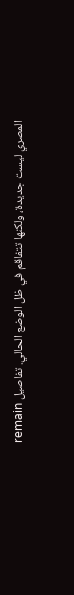المصري ليست جديدة، ولكنها تتفاقم في ظل الوضع الحالي. تفاصيل remain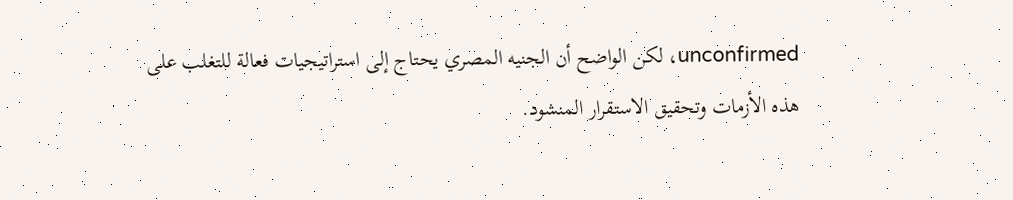unconfirmed، لكن الواضح أن الجنيه المصري يحتاج إلى استراتيجيات فعالة للتغلب على هذه الأزمات وتحقيق الاستقرار المنشود.